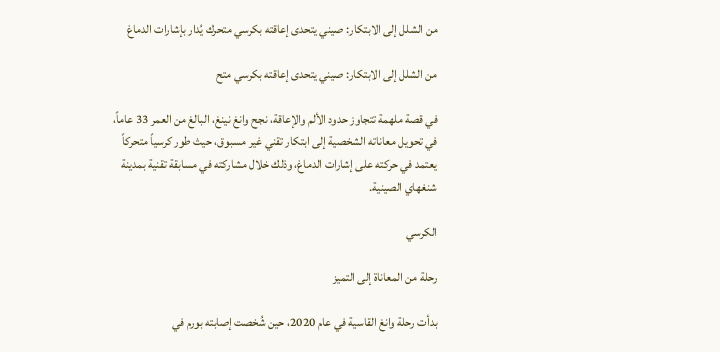من الشلل إلى الابتكار: صيني يتحدى إعاقته بكرسي متحرك يُدار بإشارات الدماغ

من الشلل إلى الابتكار: صيني يتحدى إعاقته بكرسي متح

في قصة ملهمة تتجاوز حدود الألم والإعاقة، نجح وانغ نينغ، البالغ من العمر 33 عاماً، في تحويل معاناته الشخصية إلى ابتكار تقني غير مسبوق، حيث طور كرسياً متحركاً يعتمد في حركته على إشارات الدماغ، وذلك خلال مشاركته في مسابقة تقنية بمدينة شنغهاي الصينية.

الكرسي

رحلة من المعاناة إلى التميز

بدأت رحلة وانغ القاسية في عام 2020، حين شُخصت إصابته بورم في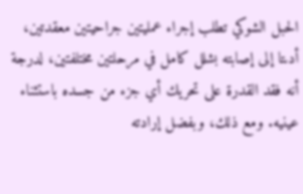الحبل الشوكي تطلب إجراء عمليتين جراحيتين معقدتين، أدىتا إلى إصابته بشلل كامل في مرحلتين مختلفتين، لدرجة أنه فقد القدرة على تحريك أي جزء من جسده باستثناء عينيه. ومع ذلك، وبفضل إرادته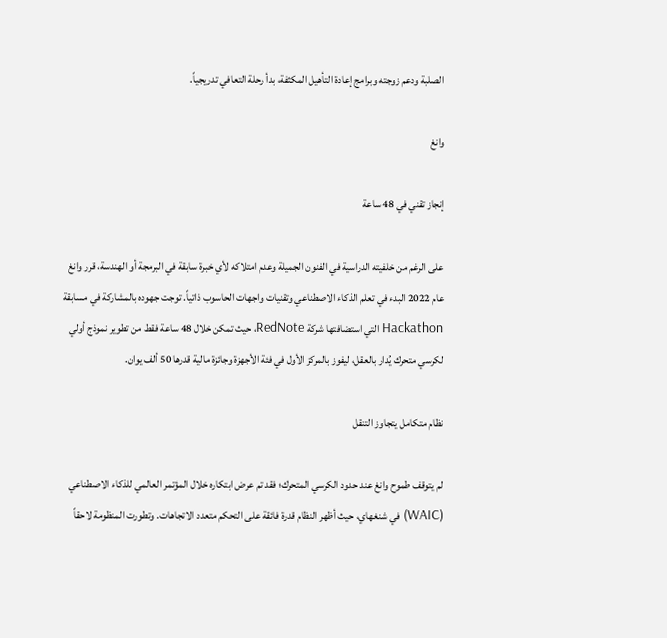الصلبة ودعم زوجته وبرامج إعادة التأهيل المكثفة، بدأ رحلة التعافي تدريجياً.

وانغ

إنجاز تقني في 48 ساعة

على الرغم من خلفيته الدراسية في الفنون الجميلة وعدم امتلاكه لأي خبرة سابقة في البرمجة أو الهندسة، قرر وانغ عام 2022 البدء في تعلم الذكاء الاصطناعي وتقنيات واجهات الحاسوب ذاتياً. توجت جهوده بالمشاركة في مسابقة Hackathon التي استضافتها شركة RedNote، حيث تمكن خلال 48 ساعة فقط من تطوير نموذج أولي لكرسي متحرك يُدار بالعقل، ليفوز بالمركز الأول في فئة الأجهزة وجائزة مالية قدرها 50 ألف يوان.

نظام متكامل يتجاوز التنقل

لم يتوقف طموح وانغ عند حدود الكرسي المتحرك؛ فقد تم عرض ابتكاره خلال المؤتمر العالمي للذكاء الاصطناعي (WAIC) في شنغهاي، حيث أظهر النظام قدرة فائقة على التحكم متعدد الاتجاهات. وتطورت المنظومة لاحقاً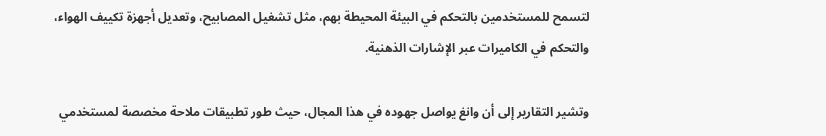لتسمح للمستخدمين بالتحكم في البيئة المحيطة بهم، مثل تشغيل المصابيح، وتعديل أجهزة تكييف الهواء، والتحكم في الكاميرات عبر الإشارات الذهنية.

وتشير التقارير إلى أن وانغ يواصل جهوده في هذا المجال، حيث طور تطبيقات ملاحة مخصصة لمستخدمي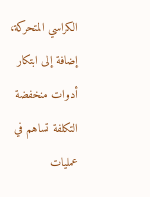الكراسي المتحركة، إضافة إلى ابتكار أدوات منخفضة التكلفة تساهم في عمليات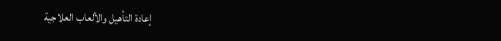إعادة التأهيل والألعاب العلاجية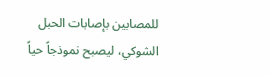للمصابين بإصابات الحبل الشوكي، ليصبح نموذجاً حياً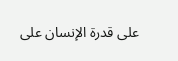على قدرة الإنسان على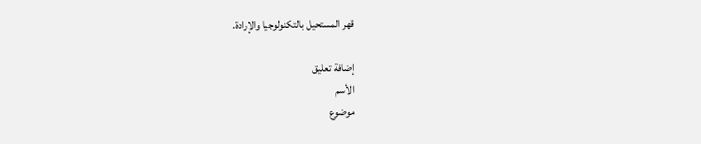قهر المستحيل بالتكنولوجيا والإرادة.

إضافة تعليق
الأسم
موضوع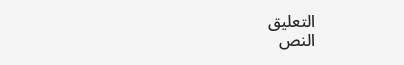التعليق
النص